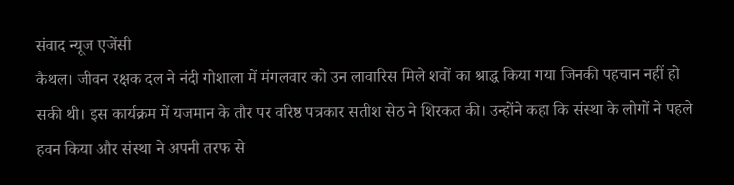संवाद न्यूज एजेंसी
कैथल। जीवन रक्षक दल ने नंदी गोशाला में मंगलवार को उन लावारिस मिले शवों का श्राद्ध किया गया जिनकी पहचान नहीं हो सकी थी। इस कार्यक्रम में यजमान के तौर पर वरिष्ठ पत्रकार सतीश सेठ ने शिरकत की। उन्होंने कहा कि संस्था के लोगों ने पहले हवन किया और संस्था ने अपनी तरफ से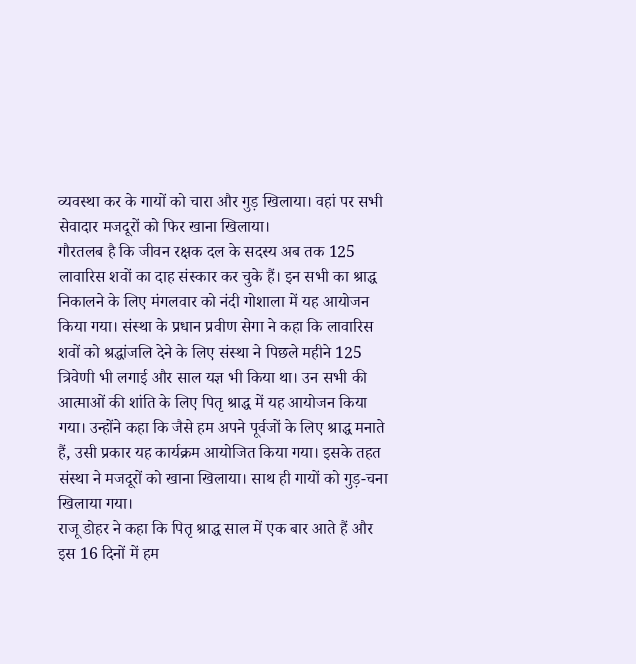व्यवस्था कर के गायों को चारा और गुड़ खिलाया। वहां पर सभी सेवादार मजदूरों को फिर खाना खिलाया।
गौरतलब है कि जीवन रक्षक दल के सदस्य अब तक 125 लावारिस शवों का दाह संस्कार कर चुके हैं। इन सभी का श्राद्ध निकालने के लिए मंगलवार को नंदी गोशाला में यह आयोजन किया गया। संस्था के प्रधान प्रवीण सेगा ने कहा कि लावारिस शवों को श्रद्धांजलि देने के लिए संस्था ने पिछले महीने 125 त्रिवेणी भी लगाई और साल यज्ञ भी किया था। उन सभी की आत्माओं की शांति के लिए पितृ श्राद्ध में यह आयोजन किया गया। उन्होंने कहा कि जैसे हम अपने पूर्वजों के लिए श्राद्ध मनाते हैं, उसी प्रकार यह कार्यक्रम आयोजित किया गया। इसके तहत संस्था ने मजदूरों को खाना खिलाया। साथ ही गायों को गुड़-चना खिलाया गया।
राजू डोहर ने कहा कि पितृ श्राद्ध साल में एक बार आते हैं और इस 16 दिनों में हम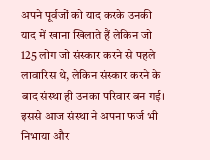अपने पूर्वजों को याद करके उनकी याद में खाना खिलाते हैं लेकिन जो 125 लोग जो संस्कार करने से पहले लावारिस थे, लेकिन संस्कार करने के बाद संस्था ही उनका परिवार बन गई। इससे आज संस्था ने अपना फर्ज भी निभाया और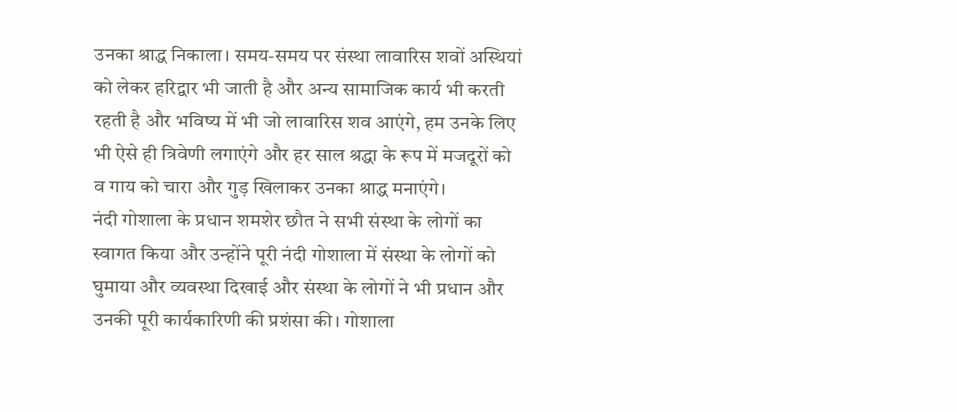उनका श्राद्ध निकाला। समय-समय पर संस्था लावारिस शवों अस्थियां को लेकर हरिद्वार भी जाती है और अन्य सामाजिक कार्य भी करती रहती है और भविष्य में भी जो लावारिस शव आएंगे, हम उनके लिए भी ऐसे ही त्रिवेणी लगाएंगे और हर साल श्रद्धा के रूप में मजदूरों को व गाय को चारा और गुड़ खिलाकर उनका श्राद्ध मनाएंगे।
नंदी गोशाला के प्रधान शमशेर छौत ने सभी संस्था के लोगों का स्वागत किया और उन्होंने पूरी नंदी गोशाला में संस्था के लोगों को घुमाया और व्यवस्था दिखाई और संस्था के लोगों ने भी प्रधान और उनकी पूरी कार्यकारिणी की प्रशंसा की। गोशाला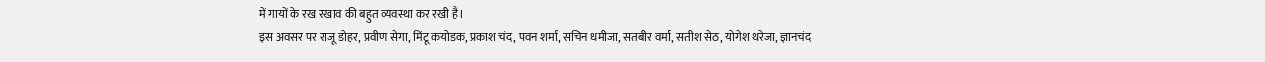में गायों के रख रखाव की बहुत व्यवस्था कर रखी है।
इस अवसर पर राजू डोहर, प्रवीण सेगा, मिंटू कयोडक, प्रकाश चंद, पवन शर्मा, सचिन धमीजा, सतबीर वर्मा, सतीश सेठ, योगेश थरेजा, ज्ञानचंद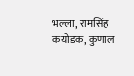भल्ला, रामसिंह कयोडक, कुणाल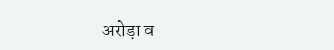अरोड़ा व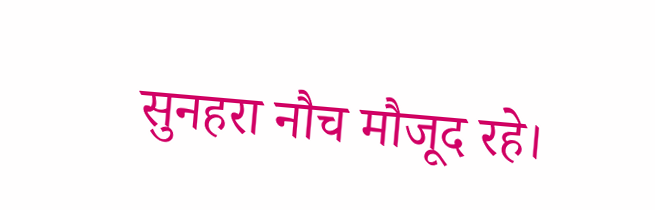सुनहरा नौच मौजूद रहे।